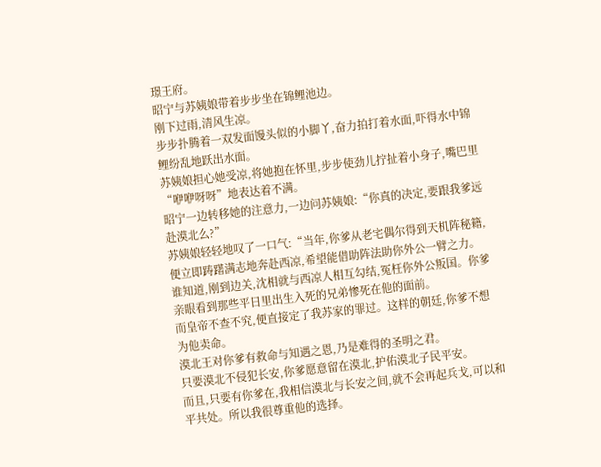璟王府。
昭宁与苏姨娘带着步步坐在锦鲤池边。
刚下过雨,清风生凉。
步步扑腾着一双发面馒头似的小脚丫,奋力拍打着水面,吓得水中锦鲤纷乱地跃出水面。
苏姨娘担心她受凉,将她抱在怀里,步步使劲儿拧扯着小身子,嘴巴里“咿咿呀呀”地表达着不满。
昭宁一边转移她的注意力,一边问苏姨娘:“你真的决定,要跟我爹远赴漠北么?”
苏姨娘轻轻地叹了一口气:“当年,你爹从老宅偶尔得到天机阵秘籍,便立即踌躇满志地奔赴西凉,希望能借助阵法助你外公一臂之力。
谁知道,刚到边关,沈相就与西凉人相互勾结,冤枉你外公叛国。你爹亲眼看到那些平日里出生入死的兄弟惨死在他的面前。
而皇帝不查不究,便直接定了我苏家的罪过。这样的朝廷,你爹不想为他卖命。
漠北王对你爹有救命与知遇之恩,乃是难得的圣明之君。
只要漠北不侵犯长安,你爹愿意留在漠北,护佑漠北子民平安。
而且,只要有你爹在,我相信漠北与长安之间,就不会再起兵戈,可以和平共处。所以我很尊重他的选择。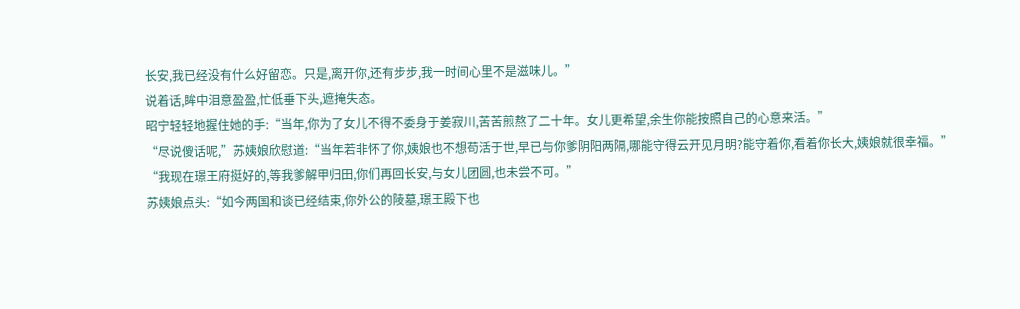长安,我已经没有什么好留恋。只是,离开你,还有步步,我一时间心里不是滋味儿。”
说着话,眸中泪意盈盈,忙低垂下头,遮掩失态。
昭宁轻轻地握住她的手:“当年,你为了女儿不得不委身于姜寂川,苦苦煎熬了二十年。女儿更希望,余生你能按照自己的心意来活。”
“尽说傻话呢,”苏姨娘欣慰道:“当年若非怀了你,姨娘也不想苟活于世,早已与你爹阴阳两隔,哪能守得云开见月明?能守着你,看着你长大,姨娘就很幸福。”
“我现在璟王府挺好的,等我爹解甲归田,你们再回长安,与女儿团圆,也未尝不可。”
苏姨娘点头:“如今两国和谈已经结束,你外公的陵墓,璟王殿下也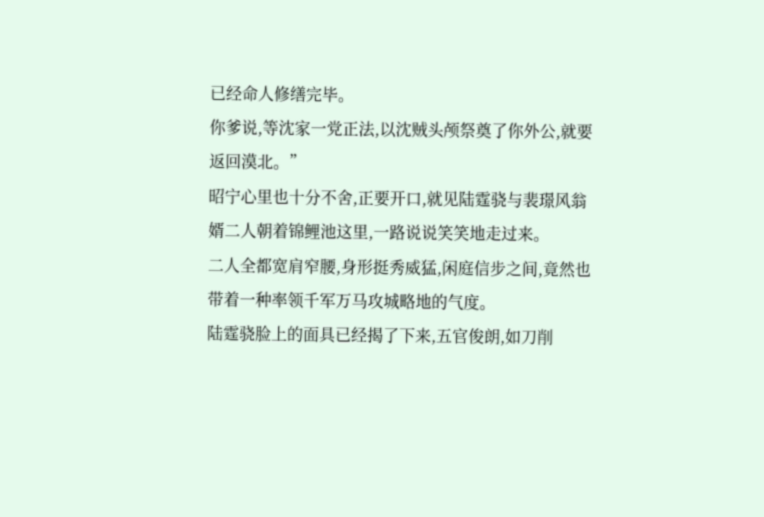已经命人修缮完毕。
你爹说,等沈家一党正法,以沈贼头颅祭奠了你外公,就要返回漠北。”
昭宁心里也十分不舍,正要开口,就见陆霆骁与裴璟风翁婿二人朝着锦鲤池这里,一路说说笑笑地走过来。
二人全都宽肩窄腰,身形挺秀威猛,闲庭信步之间,竟然也带着一种率领千军万马攻城略地的气度。
陆霆骁脸上的面具已经揭了下来,五官俊朗,如刀削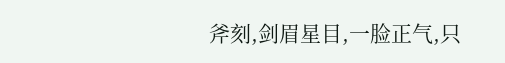斧刻,剑眉星目,一脸正气,只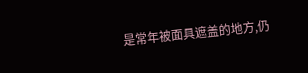是常年被面具遮盖的地方,仍